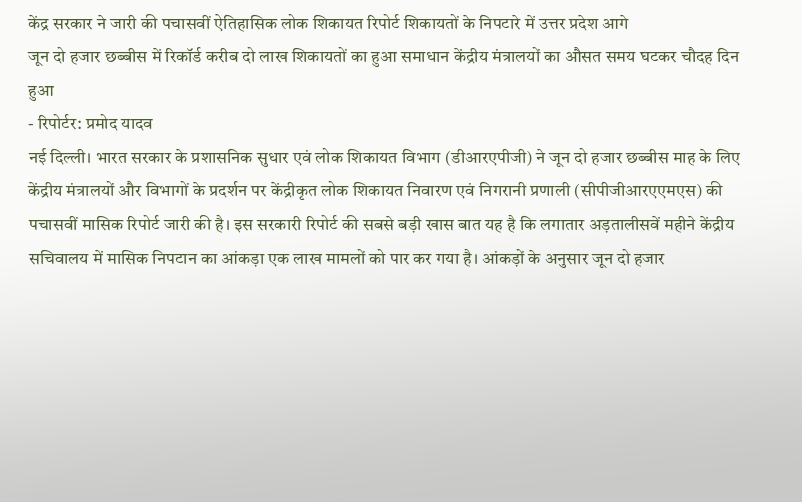केंद्र सरकार ने जारी की पचासवीं ऐतिहासिक लोक शिकायत रिपोर्ट शिकायतों के निपटारे में उत्तर प्रदेश आगे
जून दो हजार छब्बीस में रिकॉर्ड करीब दो लाख शिकायतों का हुआ समाधान केंद्रीय मंत्रालयों का औसत समय घटकर चौदह दिन हुआ
- रिपोर्टर: प्रमोद यादव
नई दिल्ली। भारत सरकार के प्रशासनिक सुधार एवं लोक शिकायत विभाग (डीआरएपीजी) ने जून दो हजार छब्बीस माह के लिए केंद्रीय मंत्रालयों और विभागों के प्रदर्शन पर केंद्रीकृत लोक शिकायत निवारण एवं निगरानी प्रणाली (सीपीजीआरएएमएस) की पचासवीं मासिक रिपोर्ट जारी की है। इस सरकारी रिपोर्ट की सबसे बड़ी खास बात यह है कि लगातार अड़तालीसवें महीने केंद्रीय सचिवालय में मासिक निपटान का आंकड़ा एक लाख मामलों को पार कर गया है। आंकड़ों के अनुसार जून दो हजार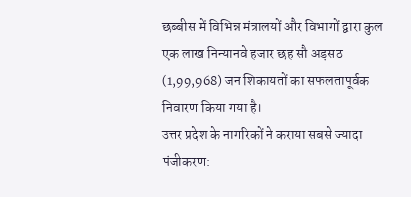छब्बीस में विभिन्न मंत्रालयों और विभागों द्वारा कुल एक लाख निन्यानवे हजार छह सौ अड़सठ (1,99,968) जन शिकायतों का सफलतापूर्वक निवारण किया गया है।
उत्तर प्रदेश के नागरिकों ने कराया सबसे ज्यादा पंजीकरण: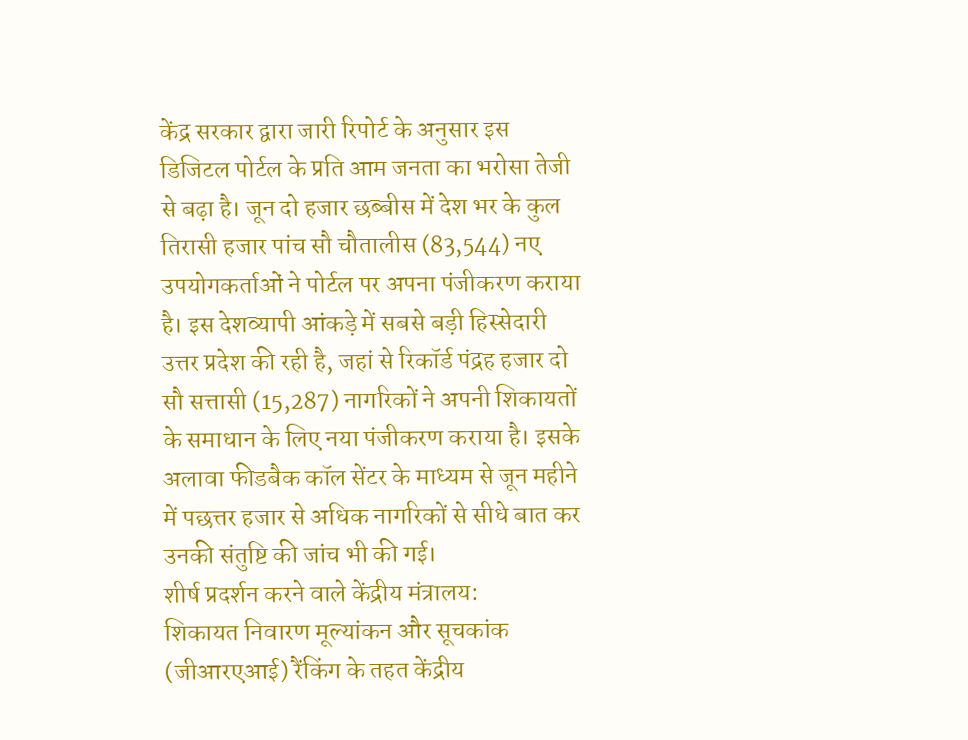केंद्र सरकार द्वारा जारी रिपोर्ट के अनुसार इस डिजिटल पोर्टल के प्रति आम जनता का भरोसा तेजी से बढ़ा है। जून दो हजार छब्बीस में देश भर के कुल तिरासी हजार पांच सौ चौतालीस (83,544) नए उपयोगकर्ताओं ने पोर्टल पर अपना पंजीकरण कराया है। इस देशव्यापी आंकड़े में सबसे बड़ी हिस्सेदारी उत्तर प्रदेश की रही है, जहां से रिकॉर्ड पंद्रह हजार दो सौ सत्तासी (15,287) नागरिकों ने अपनी शिकायतों के समाधान के लिए नया पंजीकरण कराया है। इसके अलावा फीडबैक कॉल सेंटर के माध्यम से जून महीने में पछत्तर हजार से अधिक नागरिकों से सीधे बात कर उनकी संतुष्टि की जांच भी की गई।
शीर्ष प्रदर्शन करने वाले केंद्रीय मंत्रालय:
शिकायत निवारण मूल्यांकन और सूचकांक (जीआरएआई) रैंकिंग के तहत केंद्रीय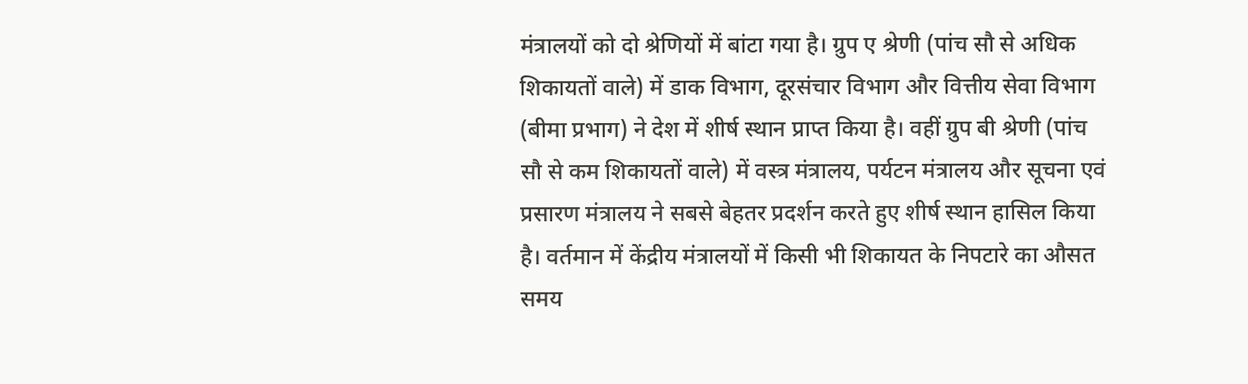मंत्रालयों को दो श्रेणियों में बांटा गया है। ग्रुप ए श्रेणी (पांच सौ से अधिक शिकायतों वाले) में डाक विभाग, दूरसंचार विभाग और वित्तीय सेवा विभाग (बीमा प्रभाग) ने देश में शीर्ष स्थान प्राप्त किया है। वहीं ग्रुप बी श्रेणी (पांच सौ से कम शिकायतों वाले) में वस्त्र मंत्रालय, पर्यटन मंत्रालय और सूचना एवं प्रसारण मंत्रालय ने सबसे बेहतर प्रदर्शन करते हुए शीर्ष स्थान हासिल किया है। वर्तमान में केंद्रीय मंत्रालयों में किसी भी शिकायत के निपटारे का औसत समय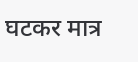घटकर मात्र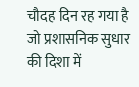चौदह दिन रह गया है जो प्रशासनिक सुधार की दिशा में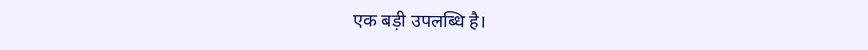एक बड़ी उपलब्धि है।